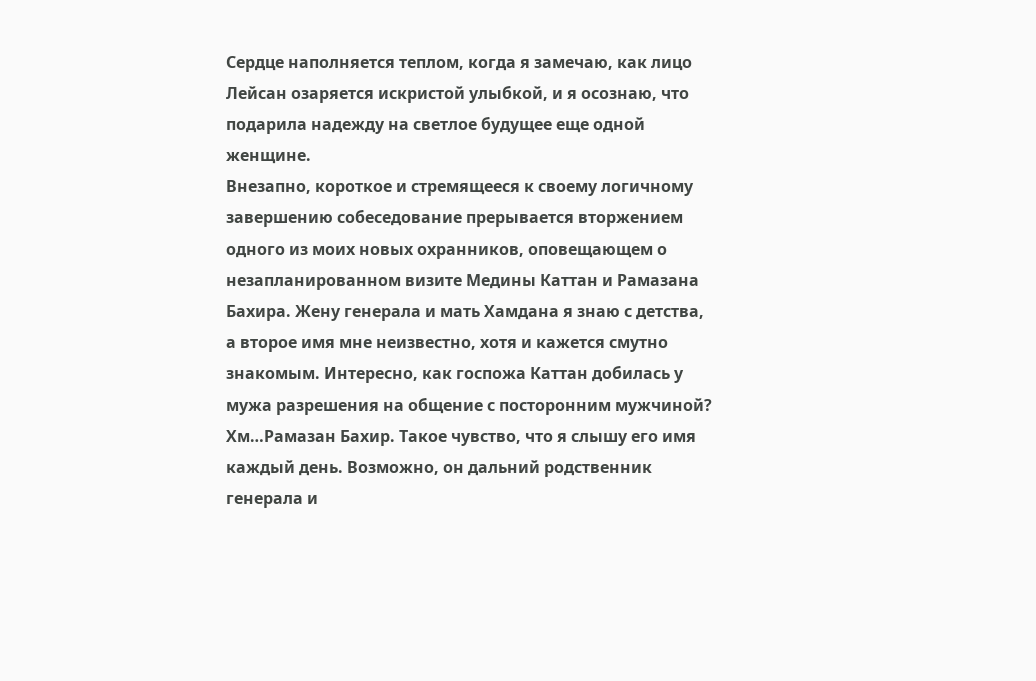Сердце наполняется теплом, когда я замечаю, как лицо Лейсан озаряется искристой улыбкой, и я осознаю, что подарила надежду на светлое будущее еще одной женщине.
Внезапно, короткое и стремящееся к своему логичному завершению собеседование прерывается вторжением одного из моих новых охранников, оповещающем о незапланированном визите Медины Каттан и Рамазана Бахира. Жену генерала и мать Хамдана я знаю с детства, а второе имя мне неизвестно, хотя и кажется смутно знакомым. Интересно, как госпожа Каттан добилась у мужа разрешения на общение с посторонним мужчиной?
Хм…Рамазан Бахир. Такое чувство, что я слышу его имя каждый день. Возможно, он дальний родственник генерала и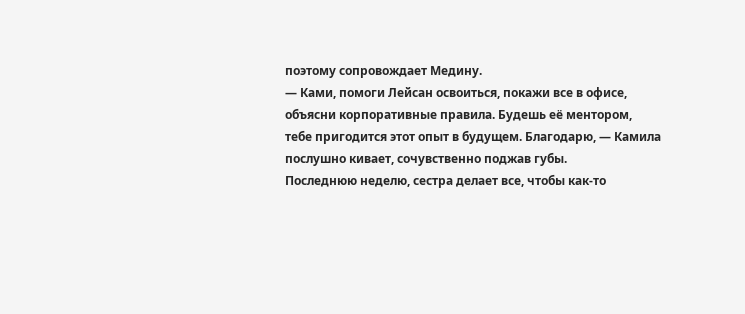поэтому сопровождает Медину.
— Ками, помоги Лейсан освоиться, покажи все в офисе, объясни корпоративные правила. Будешь её ментором, тебе пригодится этот опыт в будущем. Благодарю, — Камила послушно кивает, сочувственно поджав губы.
Последнюю неделю, сестра делает все, чтобы как-то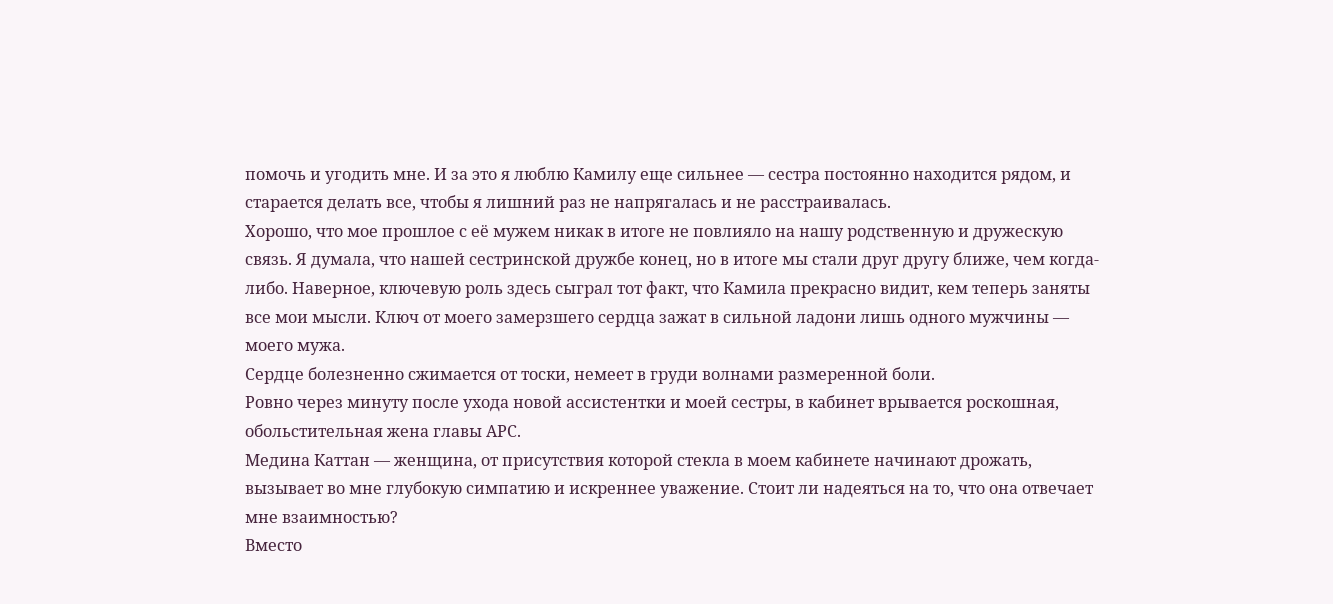помочь и угодить мне. И за это я люблю Камилу еще сильнее — сестра постоянно находится рядом, и старается делать все, чтобы я лишний раз не напрягалась и не расстраивалась.
Хорошо, что мое прошлое с её мужем никак в итоге не повлияло на нашу родственную и дружескую связь. Я думала, что нашей сестринской дружбе конец, но в итоге мы стали друг другу ближе, чем когда-либо. Наверное, ключевую роль здесь сыграл тот факт, что Камила прекрасно видит, кем теперь заняты все мои мысли. Ключ от моего замерзшего сердца зажат в сильной ладони лишь одного мужчины — моего мужа.
Сердце болезненно сжимается от тоски, немеет в груди волнами размеренной боли.
Ровно через минуту после ухода новой ассистентки и моей сестры, в кабинет врывается роскошная, обольстительная жена главы АРС.
Медина Каттан — женщина, от присутствия которой стекла в моем кабинете начинают дрожать, вызывает во мне глубокую симпатию и искреннее уважение. Стоит ли надеяться на то, что она отвечает мне взаимностью?
Вместо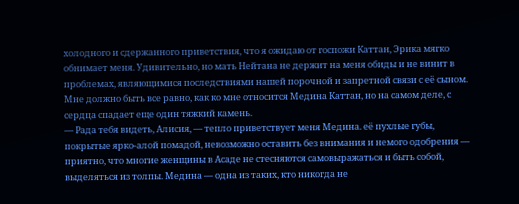холодного и сдержанного приветствия, что я ожидаю от госпожи Каттан, Эрика мягко обнимает меня. Удивительно, но мать Нейтана не держит на меня обиды и не винит в проблемах, являющимися последствиями нашей порочной и запретной связи с её сыном. Мне должно быть все равно, как ко мне относится Медина Каттан, но на самом деле, с сердца спадает еще один тяжкий камень.
— Рада тебя видеть, Алисия, — тепло приветствует меня Медина. её пухлые губы, покрытые ярко-алой помадой, невозможно оставить без внимания и немого одобрения — приятно, что многие женщины в Асаде не стесняются самовыражаться и быть собой, выделяться из толпы. Медина — одна из таких, кто никогда не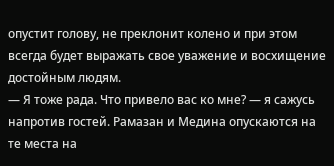опустит голову, не преклонит колено и при этом всегда будет выражать свое уважение и восхищение достойным людям.
— Я тоже рада. Что привело вас ко мне? — я сажусь напротив гостей. Рамазан и Медина опускаются на те места на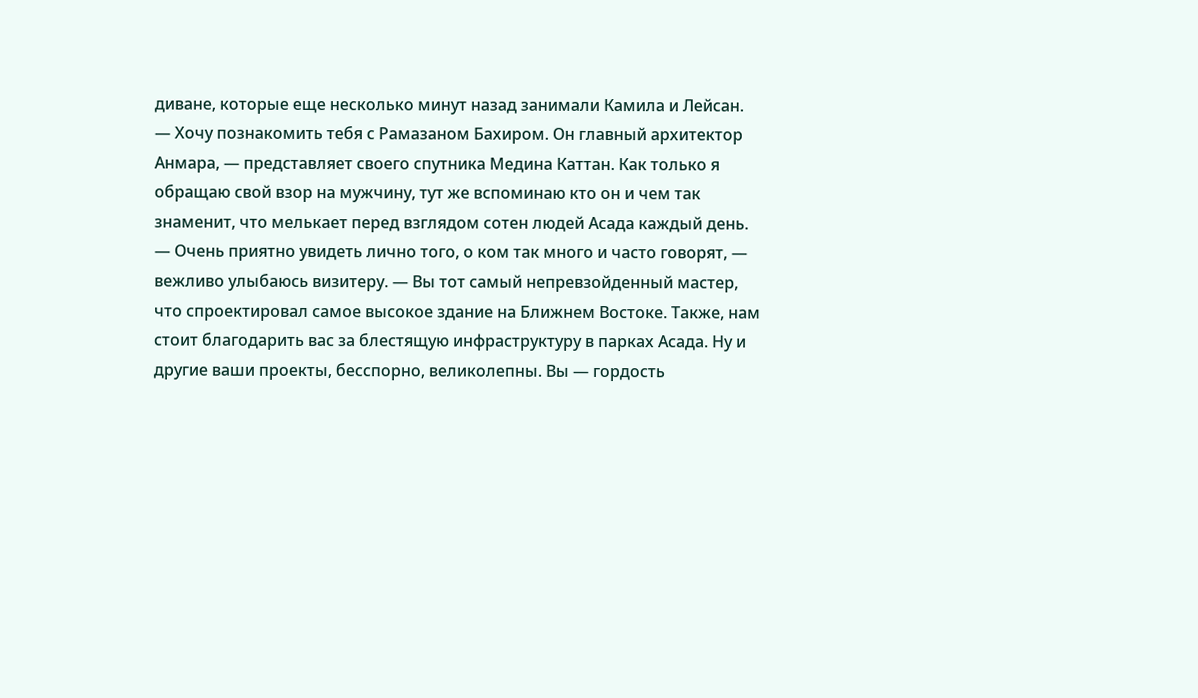диване, которые еще несколько минут назад занимали Камила и Лейсан.
— Хочу познакомить тебя с Рамазаном Бахиром. Он главный архитектор Анмара, — представляет своего спутника Медина Каттан. Как только я обращаю свой взор на мужчину, тут же вспоминаю кто он и чем так знаменит, что мелькает перед взглядом сотен людей Асада каждый день.
— Очень приятно увидеть лично того, о ком так много и часто говорят, — вежливо улыбаюсь визитеру. — Вы тот самый непревзойденный мастер, что спроектировал самое высокое здание на Ближнем Востоке. Также, нам стоит благодарить вас за блестящую инфраструктуру в парках Асада. Ну и другие ваши проекты, бесспорно, великолепны. Вы — гордость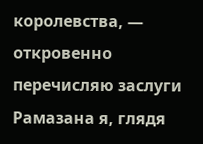королевства, — откровенно перечисляю заслуги Рамазана я, глядя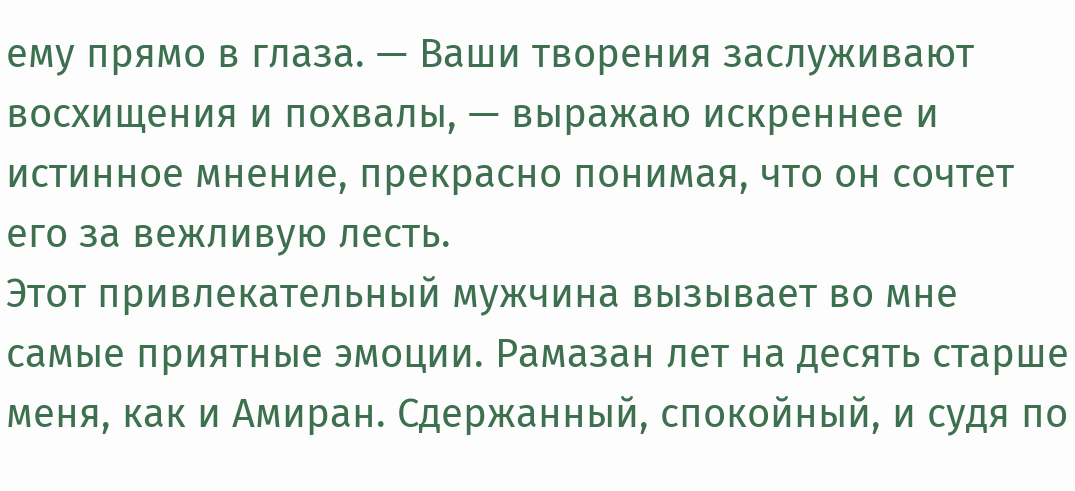ему прямо в глаза. — Ваши творения заслуживают восхищения и похвалы, — выражаю искреннее и истинное мнение, прекрасно понимая, что он сочтет его за вежливую лесть.
Этот привлекательный мужчина вызывает во мне самые приятные эмоции. Рамазан лет на десять старше меня, как и Амиран. Сдержанный, спокойный, и судя по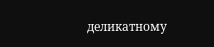деликатному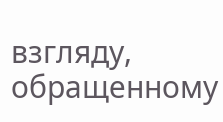взгляду, обращенному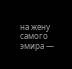на жену самого эмира —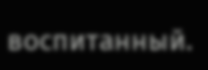воспитанный.